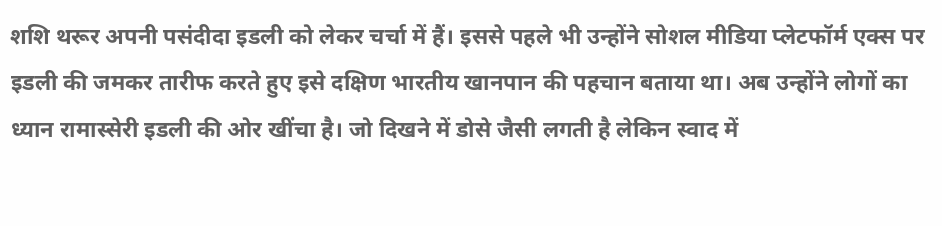शशि थरूर अपनी पसंदीदा इडली को लेकर चर्चा में हैं। इससे पहले भी उन्होंने सोशल मीडिया प्लेटफॉर्म एक्स पर इडली की जमकर तारीफ करते हुए इसे दक्षिण भारतीय खानपान की पहचान बताया था। अब उन्होंने लोगों का ध्यान रामास्सेरी इडली की ओर खींचा है। जो दिखने में डोसे जैसी लगती है लेकिन स्वाद में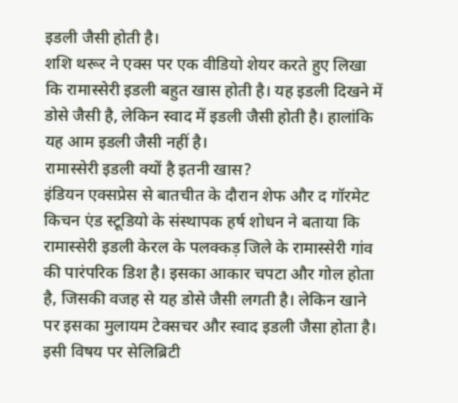इडली जैसी होती है।
शशि थरूर ने एक्स पर एक वीडियो शेयर करते हुए लिखा कि रामास्सेरी इडली बहुत खास होती है। यह इडली दिखने में डोसे जैसी है, लेकिन स्वाद में इडली जैसी होती है। हालांकि यह आम इडली जैसी नहीं है।
रामास्सेरी इडली क्यों है इतनी खास?
इंडियन एक्सप्रेस से बातचीत के दौरान शेफ और द गॉरमेट किचन एंड स्टूडियो के संस्थापक हर्ष शोधन ने बताया कि रामास्सेरी इडली केरल के पलक्कड़ जिले के रामास्सेरी गांव की पारंपरिक डिश है। इसका आकार चपटा और गोल होता है, जिसकी वजह से यह डोसे जैसी लगती है। लेकिन खाने पर इसका मुलायम टेक्सचर और स्वाद इडली जैसा होता है।
इसी विषय पर सेलिब्रिटी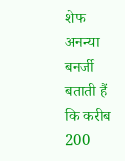शेफ अनन्या बनर्जी बताती हैं कि करीब 200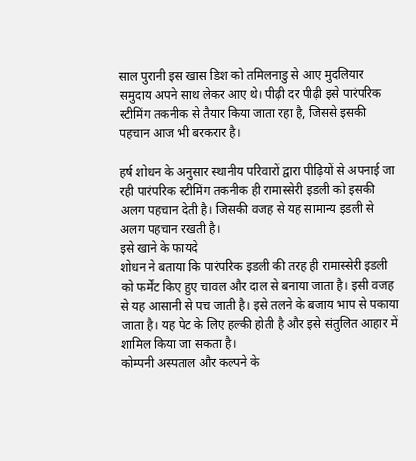साल पुरानी इस खास डिश को तमिलनाडु से आए मुदलियार समुदाय अपने साथ लेकर आए थे। पीढ़ी दर पीढ़ी इसे पारंपरिक स्टीमिंग तकनीक से तैयार किया जाता रहा है, जिससे इसकी पहचान आज भी बरकरार है।

हर्ष शोधन के अनुसार स्थानीय परिवारों द्वारा पीढ़ियों से अपनाई जा रही पारंपरिक स्टीमिंग तकनीक ही रामास्सेरी इडली को इसकी अलग पहचान देती है। जिसकी वजह से यह सामान्य इडली से अलग पहचान रखती है।
इसे खाने के फायदे
शोधन ने बताया कि पारंपरिक इडली की तरह ही रामास्सेरी इडली को फर्मेंट किए हुए चावल और दाल से बनाया जाता है। इसी वजह से यह आसानी से पच जाती है। इसे तलने के बजाय भाप से पकाया जाता है। यह पेट के लिए हल्की होती है और इसे संतुलित आहार में शामिल किया जा सकता है।
कोम्पनी अस्पताल और कल्पने के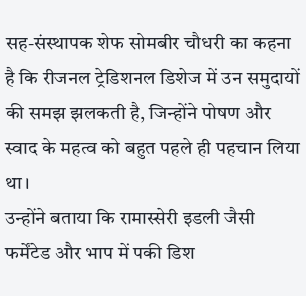सह-संस्थापक शेफ सोमबीर चौधरी का कहना है कि रीजनल ट्रेडिशनल डिशेज में उन समुदायों की समझ झलकती है, जिन्होंने पोषण और स्वाद के महत्व को बहुत पहले ही पहचान लिया था।
उन्होंने बताया कि रामास्सेरी इडली जैसी फर्मेंटेड और भाप में पकी डिश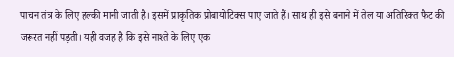पाचन तंत्र के लिए हल्की मानी जाती है। इसमें प्राकृतिक प्रोबायोटिक्स पाए जाते हैं। साथ ही इसे बनाने में तेल या अतिरिक्त फैट की जरूरत नहीं पड़ती। यही वजह है कि इसे नाश्ते के लिए एक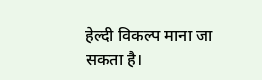हेल्दी विकल्प माना जा सकता है।